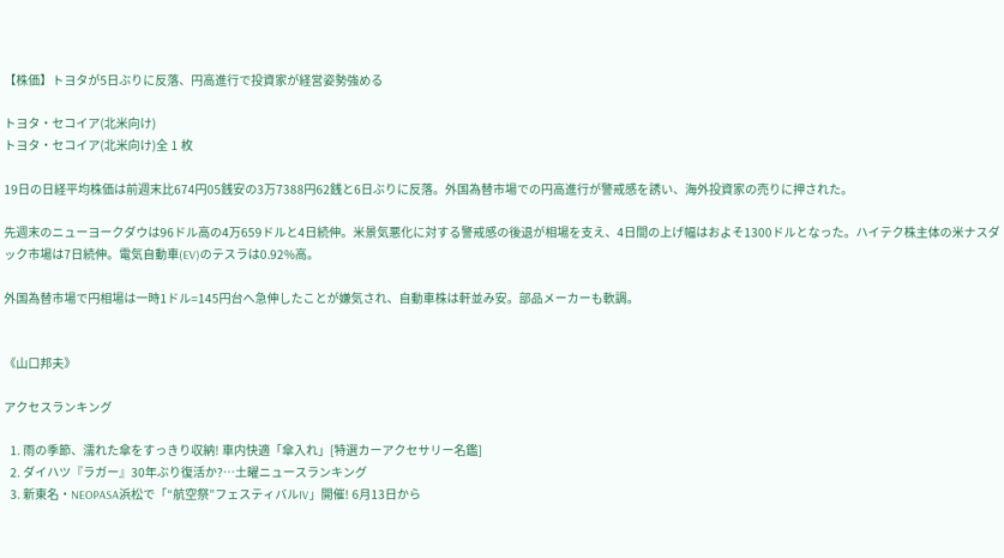【株価】トヨタが5日ぶりに反落、円高進行で投資家が経営姿勢強める

トヨタ・セコイア(北米向け)
トヨタ・セコイア(北米向け)全 1 枚

19日の日経平均株価は前週末比674円05銭安の3万7388円62銭と6日ぶりに反落。外国為替市場での円高進行が警戒感を誘い、海外投資家の売りに押された。

先週末のニューヨークダウは96ドル高の4万659ドルと4日続伸。米景気悪化に対する警戒感の後退が相場を支え、4日間の上げ幅はおよそ1300ドルとなった。ハイテク株主体の米ナスダック市場は7日続伸。電気自動車(EV)のテスラは0.92%高。

外国為替市場で円相場は一時1ドル=145円台へ急伸したことが嫌気され、自動車株は軒並み安。部品メーカーも軟調。


《山口邦夫》

アクセスランキング

  1. 雨の季節、濡れた傘をすっきり収納! 車内快適「傘入れ」[特選カーアクセサリー名鑑]
  2. ダイハツ『ラガー』30年ぶり復活か?…土曜ニュースランキング
  3. 新東名・NEOPASA浜松で「“航空祭”フェスティバルIV」開催! 6月13日から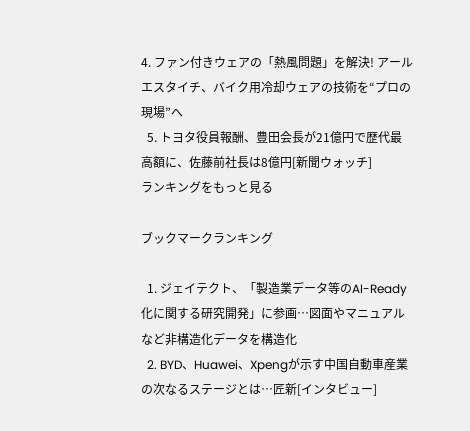4. ファン付きウェアの「熱風問題」を解決! アールエスタイチ、バイク用冷却ウェアの技術を“プロの現場”へ
  5. トヨタ役員報酬、豊田会長が21億円で歴代最高額に、佐藤前社長は8億円[新聞ウォッチ]
ランキングをもっと見る

ブックマークランキング

  1. ジェイテクト、「製造業データ等のAI-Ready化に関する研究開発」に参画…図面やマニュアルなど非構造化データを構造化
  2. BYD、Huawei、Xpengが示す中国自動車産業の次なるステージとは…匠新[インタビュー]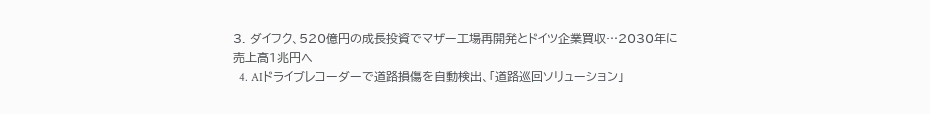3. ダイフク、520億円の成長投資でマザー工場再開発とドイツ企業買収…2030年に売上高1兆円へ
  4. AIドライブレコーダーで道路損傷を自動検出、「道路巡回ソリューション」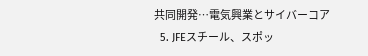共同開発…電気興業とサイバーコア
  5. JFEスチール、スポッ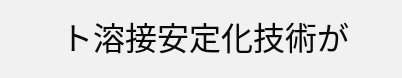ト溶接安定化技術が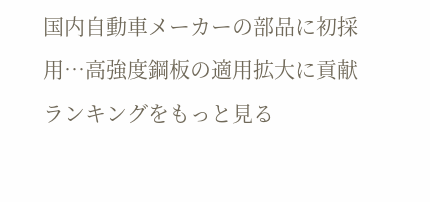国内自動車メーカーの部品に初採用…高強度鋼板の適用拡大に貢献
ランキングをもっと見る